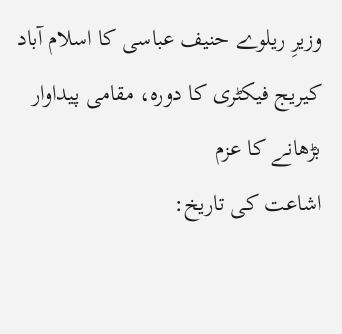وزیرِ ریلوے حنیف عباسی کا اسلام آباد کیریج فیکٹری کا دورہ، مقامی پیداوار بڑھانے کا عزم
اشاعت کی تاریخ: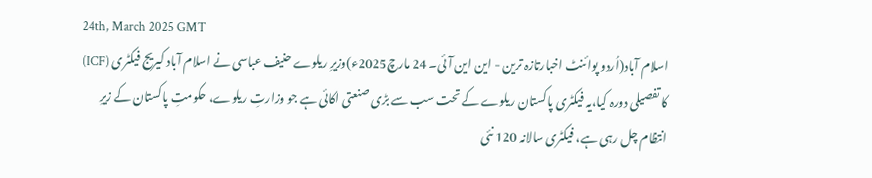24th, March 2025 GMT
اسلام آباد(اُردو پوائنٹ اخبارتازہ ترین - این این آئی۔ 24 مارچ2025ء)وزیرِ ریلوے حنیف عباسی نے اسلام آباد کیریج فیکٹری (ICF) کا تفصیلی دورہ کیا،یہ فیکٹری پاکستان ریلوے کے تحت سب سے بڑی صنعتی اکائی ہے جو وزارتِ ریلوے، حکومتِ پاکستان کے زیرِ انتظام چل رہی ہے، فیکٹری سالانہ 120 نئی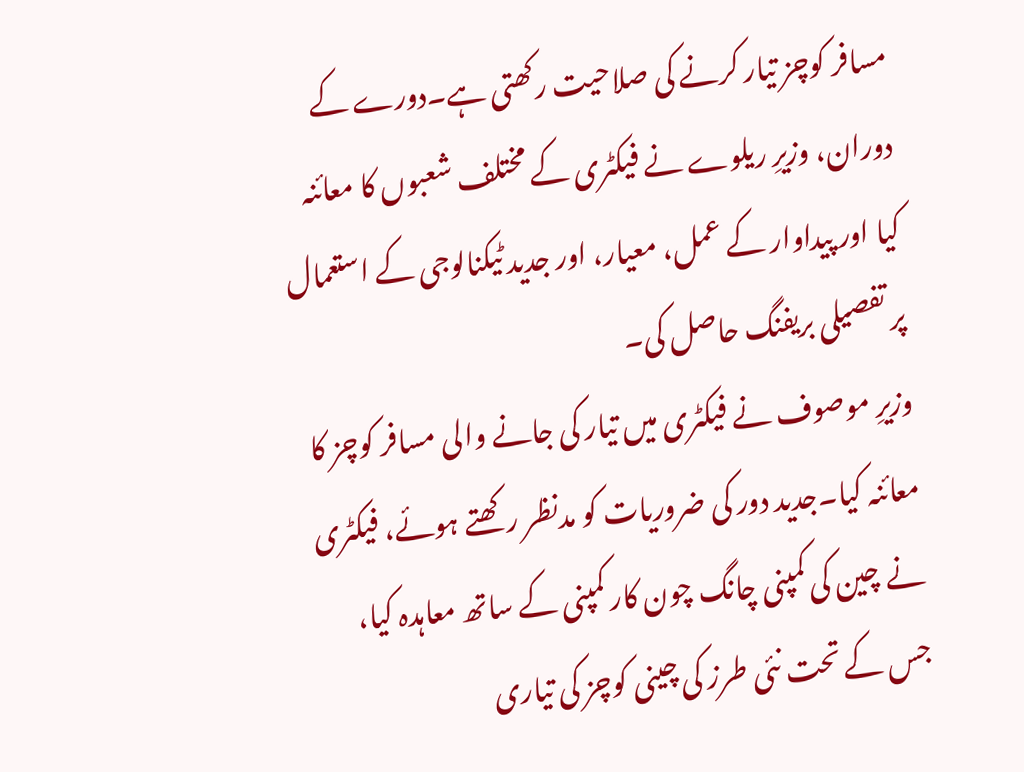مسافر کوچز تیار کرنے کی صلاحیت رکھتی ہے۔دورے کے دوران، وزیرِ ریلوے نے فیکٹری کے مختلف شعبوں کا معائنہ کیا اور پیداوار کے عمل، معیار، اور جدید ٹیکنالوجی کے استعمال پر تفصیلی بریفنگ حاصل کی۔
وزیرِ موصوف نے فیکٹری میں تیار کی جانے والی مسافر کوچز کا معائنہ کیا۔جدید دور کی ضروریات کو مدنظر رکھتے ہوئے، فیکٹری نے چین کی کمپنی چانگ چون کار کمپنی کے ساتھ معاہدہ کیا، جس کے تحت نئی طرز کی چینی کوچز کی تیاری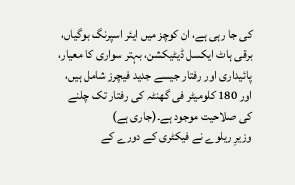کی جا رہی ہے، ان کوچز میں ایئر اسپرنگ بوگیاں، برقی ہاٹ ایکسل ڈیٹیکشن، بہتر سواری کا معیار، پائیداری اور رفتار جیسے جدید فیچرز شامل ہیں، اور 180 کلومیٹر فی گھنٹہ کی رفتار تک چلنے کی صلاحیت موجود ہے۔(جاری ہے)
وزیرِ ریلوے نے فیکٹری کے دورے کے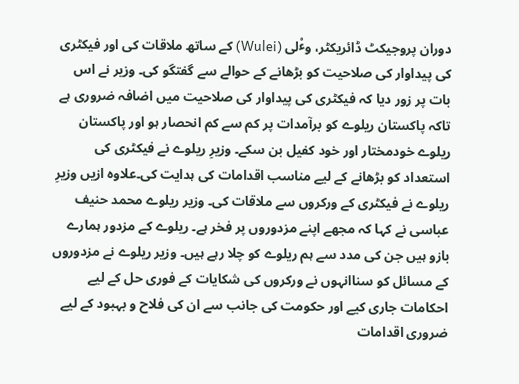دوران پروجیکٹ ڈائریکٹر، وٴْلی (Wulei) کے ساتھ ملاقات کی اور فیکٹری کی پیداوار کی صلاحیت کو بڑھانے کے حوالے سے گفتگو کی۔ وزیر نے اس بات پر زور دیا کہ فیکٹری کی پیداوار کی صلاحیت میں اضافہ ضروری ہے تاکہ پاکستان ریلوے کو برآمدات پر کم سے کم انحصار ہو اور پاکستان ریلوے خودمختار اور خود کفیل بن سکے۔ وزیرِ ریلوے نے فیکٹری کی استعداد کو بڑھانے کے لیے مناسب اقدامات کی ہدایت کی۔علاوہ ازیں وزیرِ ریلوے نے فیکٹری کے ورکروں سے ملاقات کی۔ وزیر ریلوے محمد حنیف عباسی نے کہا کہ مجھے اپنے مزدوروں پر فخر ہے۔ ریلوے کے مزدور ہمارے بازو ہیں جن کی مدد سے ہم ریلوے کو چلا رہے ہیں۔ وزیر ریلوے نے مزدوروں کے مسائل کو سناانہوں نے ورکروں کی شکایات کے فوری حل کے لیے احکامات جاری کیے اور حکومت کی جانب سے ان کی فلاح و بہبود کے لیے ضروری اقدامات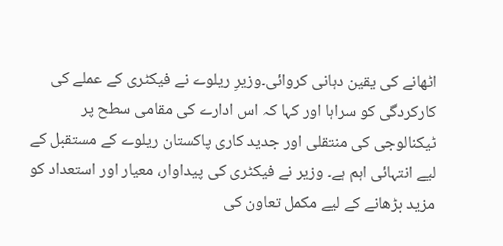اٹھانے کی یقین دہانی کروائی۔وزیرِ ریلوے نے فیکٹری کے عملے کی کارکردگی کو سراہا اور کہا کہ اس ادارے کی مقامی سطح پر ٹیکنالوجی کی منتقلی اور جدید کاری پاکستان ریلوے کے مستقبل کے لیے انتہائی اہم ہے۔ وزیر نے فیکٹری کی پیداوار، معیار اور استعداد کو مزید بڑھانے کے لیے مکمل تعاون کی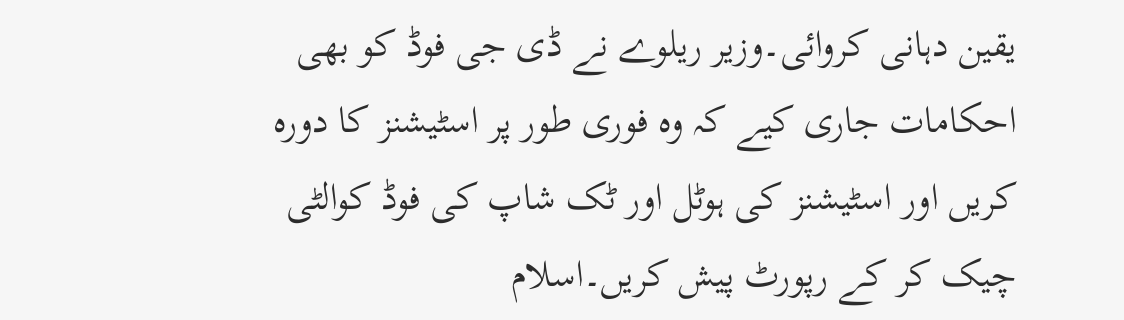یقین دہانی کروائی۔وزیر ریلوے نے ڈی جی فوڈ کو بھی احکامات جاری کیے کہ وہ فوری طور پر اسٹیشنز کا دورہ کریں اور اسٹیشنز کی ہوٹل اور ٹک شاپ کی فوڈ کوالٹی چیک کر کے رپورٹ پیش کریں۔اسلام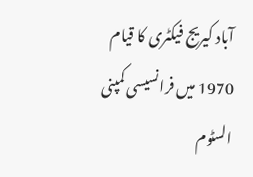آباد کیریج فیکٹری کا قیام 1970 میں فرانسیسی کمپنی السٹوم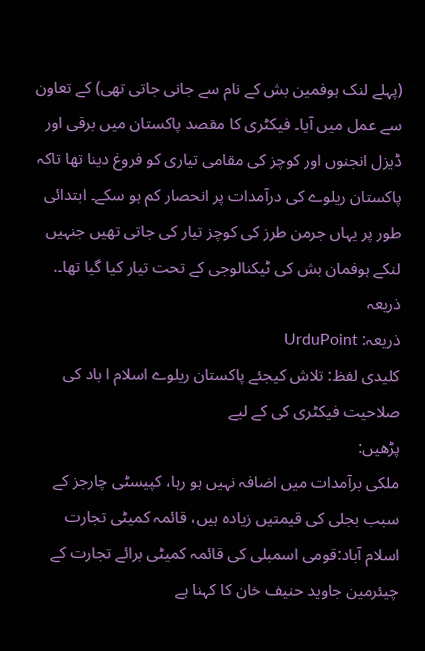(پہلے لنک ہوفمین بش کے نام سے جانی جاتی تھی) کے تعاون سے عمل میں آیا۔ فیکٹری کا مقصد پاکستان میں برقی اور ڈیزل انجنوں اور کوچز کی مقامی تیاری کو فروغ دینا تھا تاکہ پاکستان ریلوے کی درآمدات پر انحصار کم ہو سکے۔ ابتدائی طور پر یہاں جرمن طرز کی کوچز تیار کی جاتی تھیں جنہیں لنکے ہوفمان بش کی ٹیکنالوجی کے تحت تیار کیا گیا تھا۔.
ذریعہ
ذریعہ: UrduPoint
کلیدی لفظ: تلاش کیجئے پاکستان ریلوے اسلام ا باد کی صلاحیت فیکٹری کی کے لیے
پڑھیں:
ملکی برآمدات میں اضافہ نہیں ہو رہا، کپیسٹی چارجز کے سبب بجلی کی قیمتیں زیادہ ہیں، قائمہ کمیٹی تجارت
اسلام آباد:قومی اسمبلی کی قائمہ کمیٹی برائے تجارت کے چیئرمین جاوید حنیف خان کا کہنا ہے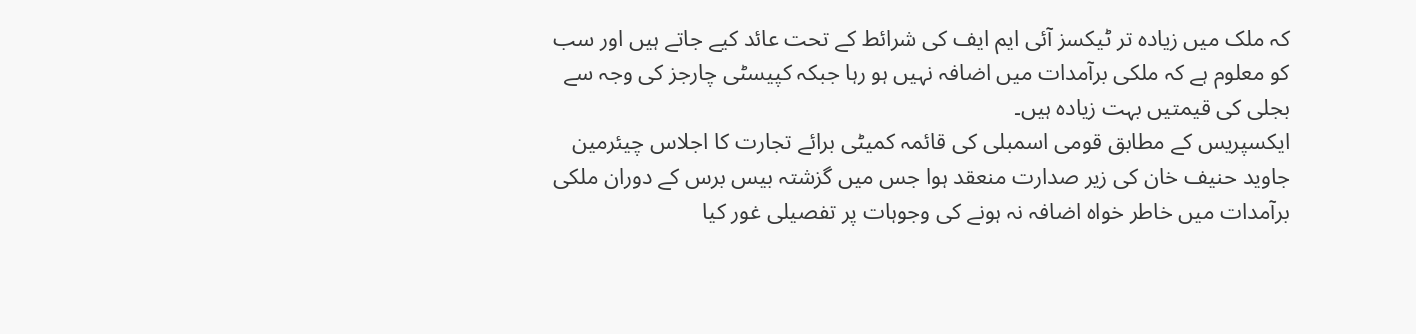کہ ملک میں زیادہ تر ٹیکسز آئی ایم ایف کی شرائط کے تحت عائد کیے جاتے ہیں اور سب کو معلوم ہے کہ ملکی برآمدات میں اضافہ نہیں ہو رہا جبکہ کپیسٹی چارجز کی وجہ سے بجلی کی قیمتیں بہت زیادہ ہیں۔
ایکسپریس کے مطابق قومی اسمبلی کی قائمہ کمیٹی برائے تجارت کا اجلاس چیئرمین جاوید حنیف خان کی زیر صدارت منعقد ہوا جس میں گزشتہ بیس برس کے دوران ملکی برآمدات میں خاطر خواہ اضافہ نہ ہونے کی وجوہات پر تفصیلی غور کیا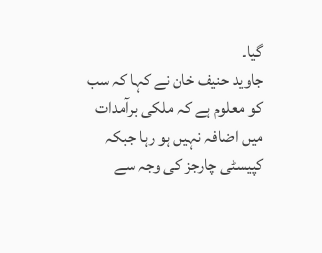گیا۔
جاوید حنیف خان نے کہا کہ سب کو معلوم ہے کہ ملکی برآمدات میں اضافہ نہیں ہو رہا جبکہ کپیسٹی چارجز کی وجہ سے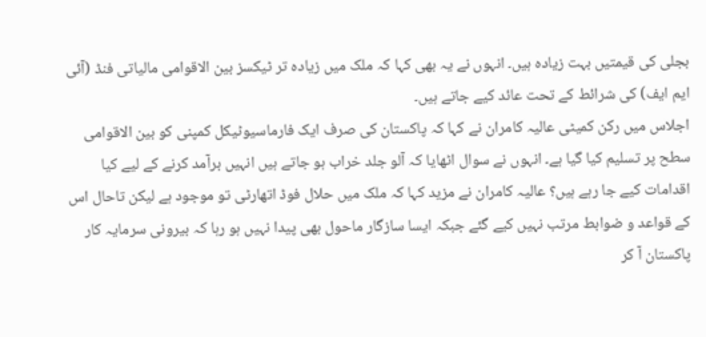بجلی کی قیمتیں بہت زیادہ ہیں۔ انہوں نے یہ بھی کہا کہ ملک میں زیادہ تر ٹیکسز بین الاقوامی مالیاتی فنڈ (آئی ایم ایف) کی شرائط کے تحت عائد کیے جاتے ہیں۔
اجلاس میں رکن کمیٹی عالیہ کامران نے کہا کہ پاکستان کی صرف ایک فارماسیوٹیکل کمپنی کو بین الاقوامی سطح پر تسلیم کیا گیا ہے۔ انہوں نے سوال اٹھایا کہ آلو جلد خراب ہو جاتے ہیں انہیں برآمد کرنے کے لیے کیا اقدامات کیے جا رہے ہیں؟ عالیہ کامران نے مزید کہا کہ ملک میں حلال فوڈ اتھارٹی تو موجود ہے لیکن تاحال اس کے قواعد و ضوابط مرتب نہیں کیے گئے جبکہ ایسا سازگار ماحول بھی پیدا نہیں ہو رہا کہ بیرونی سرمایہ کار پاکستان آ کر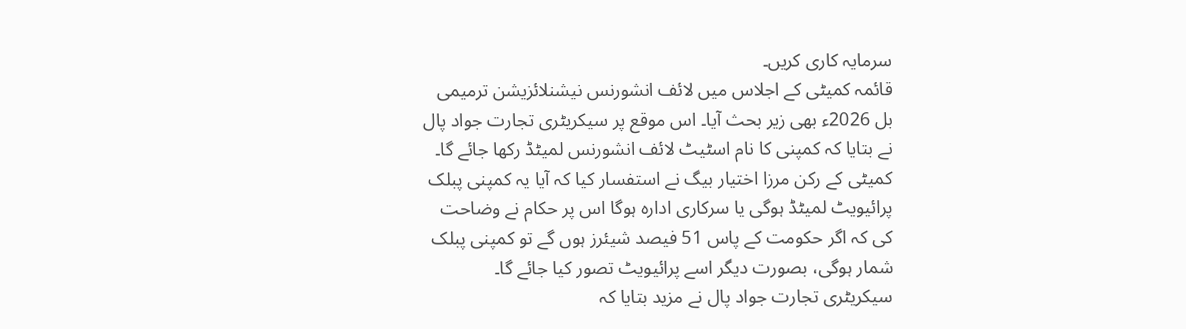سرمایہ کاری کریں۔
قائمہ کمیٹی کے اجلاس میں لائف انشورنس نیشنلائزیشن ترمیمی بل 2026ء بھی زیر بحث آیا۔ اس موقع پر سیکریٹری تجارت جواد پال نے بتایا کہ کمپنی کا نام اسٹیٹ لائف انشورنس لمیٹڈ رکھا جائے گا۔ کمیٹی کے رکن مرزا اختیار بیگ نے استفسار کیا کہ آیا یہ کمپنی پبلک پرائیویٹ لمیٹڈ ہوگی یا سرکاری ادارہ ہوگا اس پر حکام نے وضاحت کی کہ اگر حکومت کے پاس 51 فیصد شیئرز ہوں گے تو کمپنی پبلک شمار ہوگی، بصورت دیگر اسے پرائیویٹ تصور کیا جائے گا۔
سیکریٹری تجارت جواد پال نے مزید بتایا کہ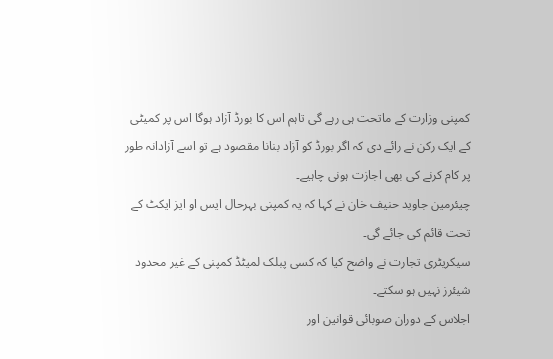کمپنی وزارت کے ماتحت ہی رہے گی تاہم اس کا بورڈ آزاد ہوگا اس پر کمیٹی کے ایک رکن نے رائے دی کہ اگر بورڈ کو آزاد بنانا مقصود ہے تو اسے آزادانہ طور پر کام کرنے کی بھی اجازت ہونی چاہیے۔
چیئرمین جاوید حنیف خان نے کہا کہ یہ کمپنی بہرحال ایس او ایز ایکٹ کے تحت قائم کی جائے گی۔
سیکریٹری تجارت نے واضح کیا کہ کسی پبلک لمیٹڈ کمپنی کے غیر محدود شیئرز نہیں ہو سکتے۔
اجلاس کے دوران صوبائی قوانین اور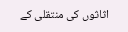اثاثوں کی منتقلی کے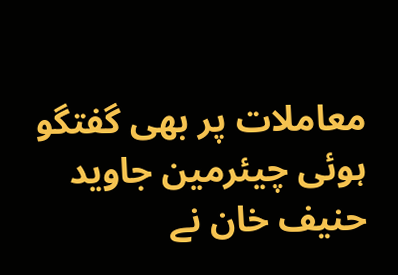معاملات پر بھی گفتگو ہوئی چیئرمین جاوید حنیف خان نے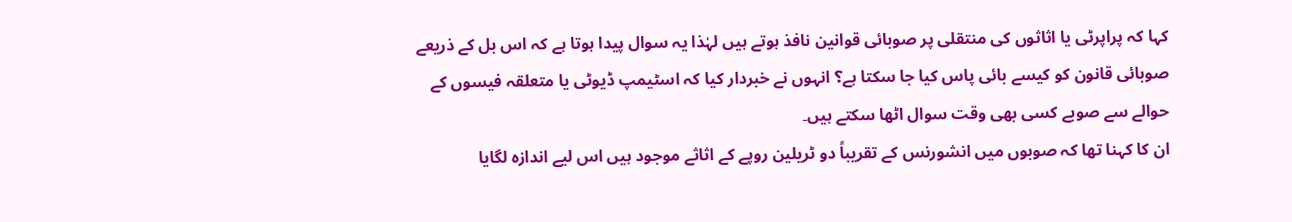کہا کہ پراپرٹی یا اثاثوں کی منتقلی پر صوبائی قوانین نافذ ہوتے ہیں لہٰذا یہ سوال پیدا ہوتا ہے کہ اس بل کے ذریعے صوبائی قانون کو کیسے بائی پاس کیا جا سکتا ہے؟ انہوں نے خبردار کیا کہ اسٹیمپ ڈیوٹی یا متعلقہ فیسوں کے حوالے سے صوبے کسی بھی وقت سوال اٹھا سکتے ہیں۔
ان کا کہنا تھا کہ صوبوں میں انشورنس کے تقریباً دو ٹریلین روپے کے اثاثے موجود ہیں اس لیے اندازہ لگایا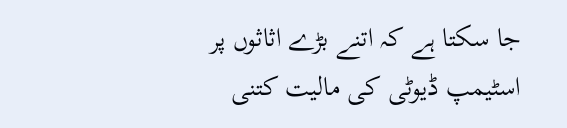جا سکتا ہے کہ اتنے بڑے اثاثوں پر اسٹیمپ ڈیوٹی کی مالیت کتنی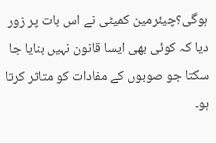ہوگی؟چیئرمین کمیٹی نے اس بات پر زور دیا کہ کوئی بھی ایسا قانون نہیں بنایا جا سکتا جو صوبوں کے مفادات کو متاثر کرتا ہو۔